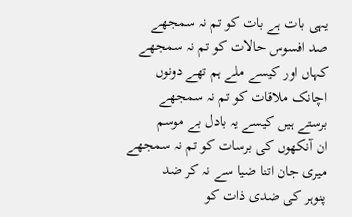یہی بات ہے بات کو تم نہ سمجھے
صد افسوس حالات کو تم نہ سمجھے
کہاں اور کیسے ملے ہم تھے دونوں
اچانک ملاقات کو تم نہ سمجھے
برستے ہیں کیسے یہ بادل بے موسم
ان آنکھوں کی برسات کو تم نہ سمجھے
میری جان اتنا ضیا سے نہ کر ضد
پنوہر کی ضدی ذات کو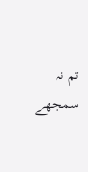تم نہ سمجھے